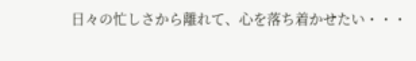日々の忙しさから離れて、心を落ち着かせたい・・・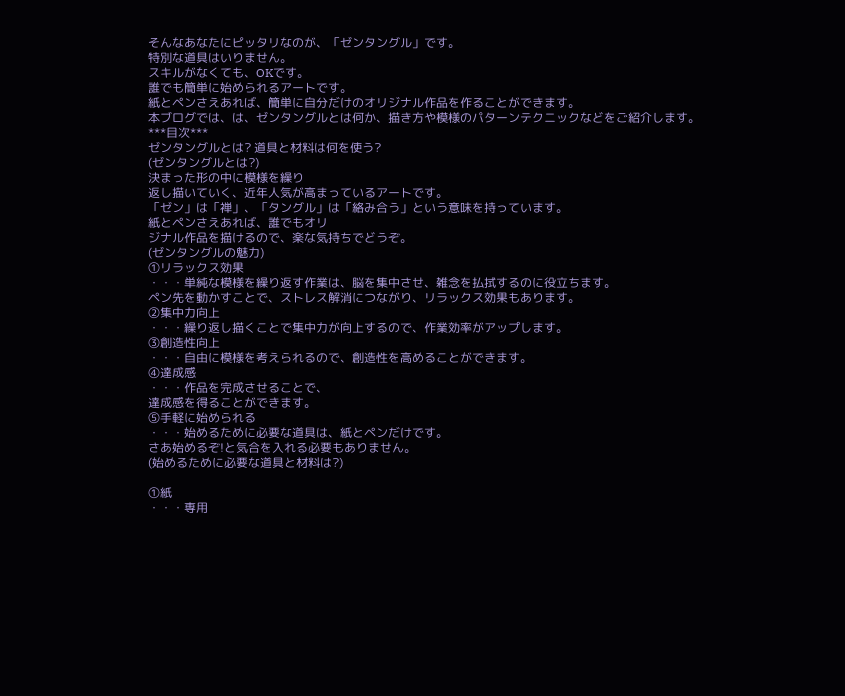そんなあなたにピッタリなのが、「ゼンタングル」です。
特別な道具はいりません。
スキルがなくても、OKです。
誰でも簡単に始められるアートです。
紙とペンさえあれば、簡単に自分だけのオリジナル作品を作ることができます。
本ブログでは、は、ゼンタングルとは何か、描き方や模様のパターンテクニックなどをご紹介します。
***目次***
ゼンタングルとは? 道具と材料は何を使う?
(ゼンタングルとは?)
決まった形の中に模様を繰り
返し描いていく、近年人気が高まっているアートです。
「ゼン」は「禅」、「タングル」は「絡み合う」という意味を持っています。
紙とペンさえあれば、誰でもオリ
ジナル作品を描けるので、楽な気持ちでどうぞ。
(ゼンタングルの魅力)
①リラックス効果
・・・単純な模様を繰り返す作業は、脳を集中させ、雑念を払拭するのに役立ちます。
ペン先を動かすことで、ストレス解消につながり、リラックス効果もあります。
②集中力向上
・・・繰り返し描くことで集中力が向上するので、作業効率がアップします。
③創造性向上
・・・自由に模様を考えられるので、創造性を高めることができます。
④達成感
・・・作品を完成させることで、
達成感を得ることができます。
⑤手軽に始められる
・・・始めるために必要な道具は、紙とペンだけです。
さあ始めるぞ!と気合を入れる必要もありません。
(始めるために必要な道具と材料は?)

①紙
・・・専用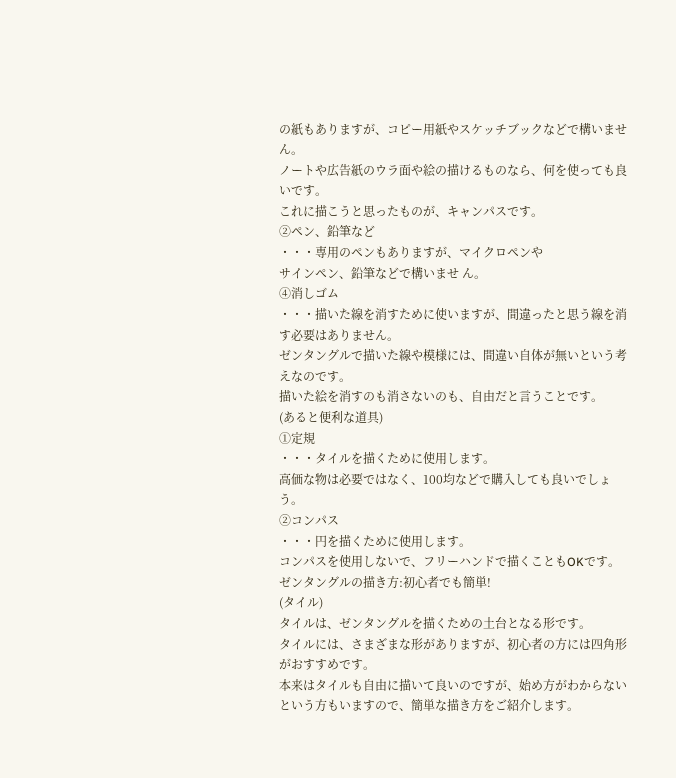の紙もありますが、コピー用紙やスケッチブックなどで構いません。
ノートや広告紙のウラ面や絵の描けるものなら、何を使っても良いです。
これに描こうと思ったものが、キャンパスです。
②ペン、鉛筆など
・・・専用のペンもありますが、マイクロペンや
サインペン、鉛筆などで構いませ ん。
④消しゴム
・・・描いた線を消すために使いますが、間違ったと思う線を消す必要はありません。
ゼンタングルで描いた線や模様には、間違い自体が無いという考えなのです。
描いた絵を消すのも消さないのも、自由だと言うことです。
(あると便利な道具)
①定規
・・・タイルを描くために使用します。
高価な物は必要ではなく、100均などで購入しても良いでしょう。
②コンパス
・・・円を描くために使用します。
コンパスを使用しないで、フリーハンドで描くこともOKです。
ゼンタングルの描き方:初心者でも簡単!
(タイル)
タイルは、ゼンタングルを描くための土台となる形です。
タイルには、さまざまな形がありますが、初心者の方には四角形がおすすめです。
本来はタイルも自由に描いて良いのですが、始め方がわからないという方もいますので、簡単な描き方をご紹介します。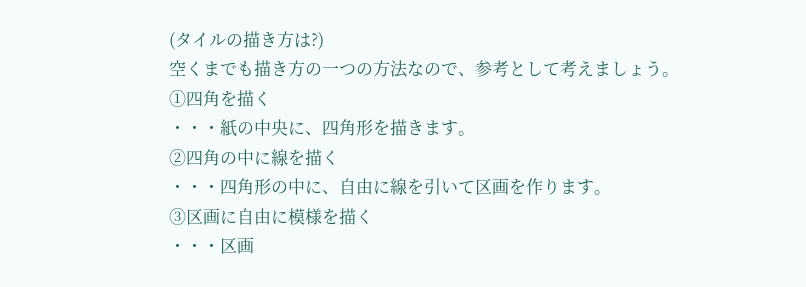(タイルの描き方は?)
空くまでも描き方の一つの方法なので、参考として考えましょう。
①四角を描く
・・・紙の中央に、四角形を描きます。
②四角の中に線を描く
・・・四角形の中に、自由に線を引いて区画を作ります。
③区画に自由に模様を描く
・・・区画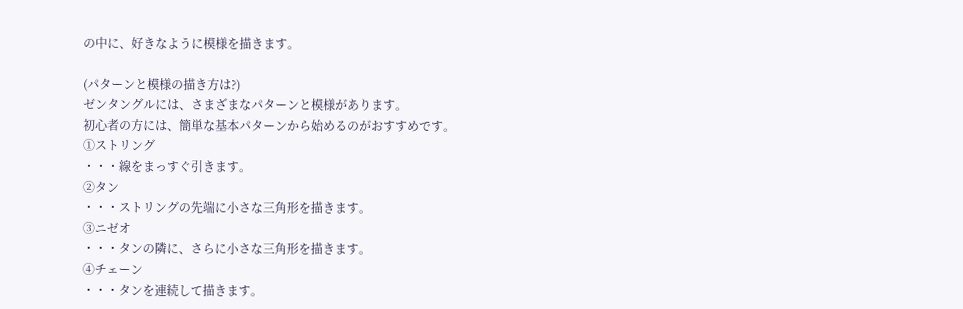の中に、好きなように模様を描きます。

(パターンと模様の描き方は?)
ゼンタングルには、さまざまなパターンと模様があります。
初心者の方には、簡単な基本パターンから始めるのがおすすめです。
①ストリング
・・・線をまっすぐ引きます。
②タン
・・・ストリングの先端に小さな三角形を描きます。
③ニゼオ
・・・タンの隣に、さらに小さな三角形を描きます。
④チェーン
・・・タンを連続して描きます。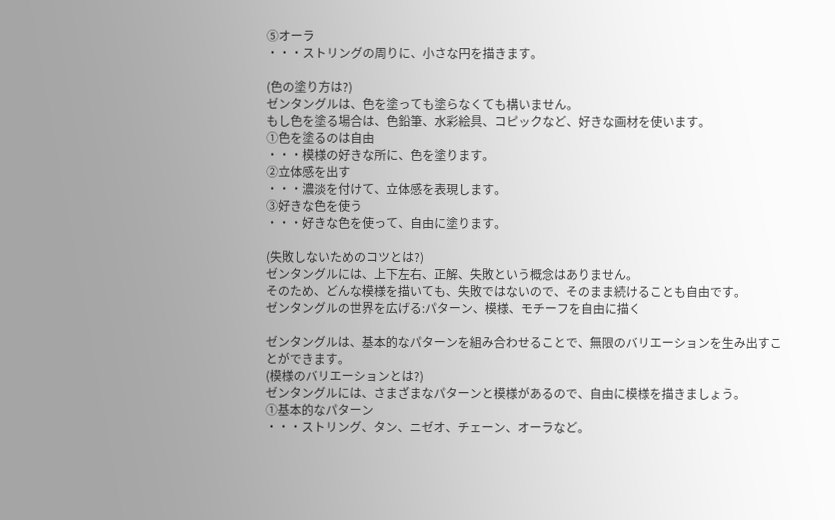⑤オーラ
・・・ストリングの周りに、小さな円を描きます。

(色の塗り方は?)
ゼンタングルは、色を塗っても塗らなくても構いません。
もし色を塗る場合は、色鉛筆、水彩絵具、コピックなど、好きな画材を使います。
①色を塗るのは自由
・・・模様の好きな所に、色を塗ります。
②立体感を出す
・・・濃淡を付けて、立体感を表現します。
③好きな色を使う
・・・好きな色を使って、自由に塗ります。

(失敗しないためのコツとは?)
ゼンタングルには、上下左右、正解、失敗という概念はありません。
そのため、どんな模様を描いても、失敗ではないので、そのまま続けることも自由です。
ゼンタングルの世界を広げる:パターン、模様、モチーフを自由に描く

ゼンタングルは、基本的なパターンを組み合わせることで、無限のバリエーションを生み出すことができます。
(模様のバリエーションとは?)
ゼンタングルには、さまざまなパターンと模様があるので、自由に模様を描きましょう。
①基本的なパターン
・・・ストリング、タン、ニゼオ、チェーン、オーラなど。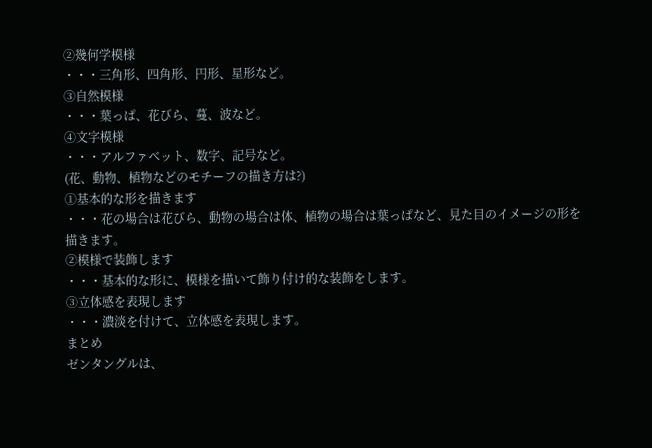②幾何学模様
・・・三角形、四角形、円形、星形など。
③自然模様
・・・葉っぱ、花びら、蔓、波など。
④文字模様
・・・アルファベット、数字、記号など。
(花、動物、植物などのモチーフの描き方は?)
①基本的な形を描きます
・・・花の場合は花びら、動物の場合は体、植物の場合は葉っぱなど、見た目のイメージの形を描きます。
②模様で装飾します
・・・基本的な形に、模様を描いて飾り付け的な装飾をします。
③立体感を表現します
・・・濃淡を付けて、立体感を表現します。
まとめ
ゼンタングルは、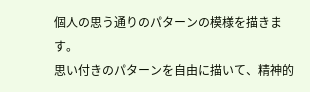個人の思う通りのパターンの模様を描きます。
思い付きのパターンを自由に描いて、精神的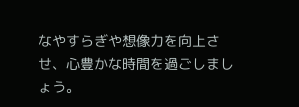なやすらぎや想像力を向上させ、心豊かな時間を過ごしましょう。